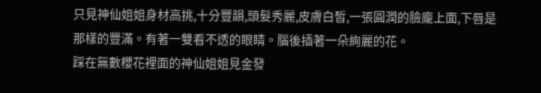只見神仙姐姐身材高挑,十分豐韻,頭髮秀麗,皮膚白皙,一張圓潤的臉龐上面,下唇是那樣的豐滿。有著一雙看不透的眼睛。腦後插著一朵絢麗的花。
踩在無數櫻花裡面的神仙姐姐見金發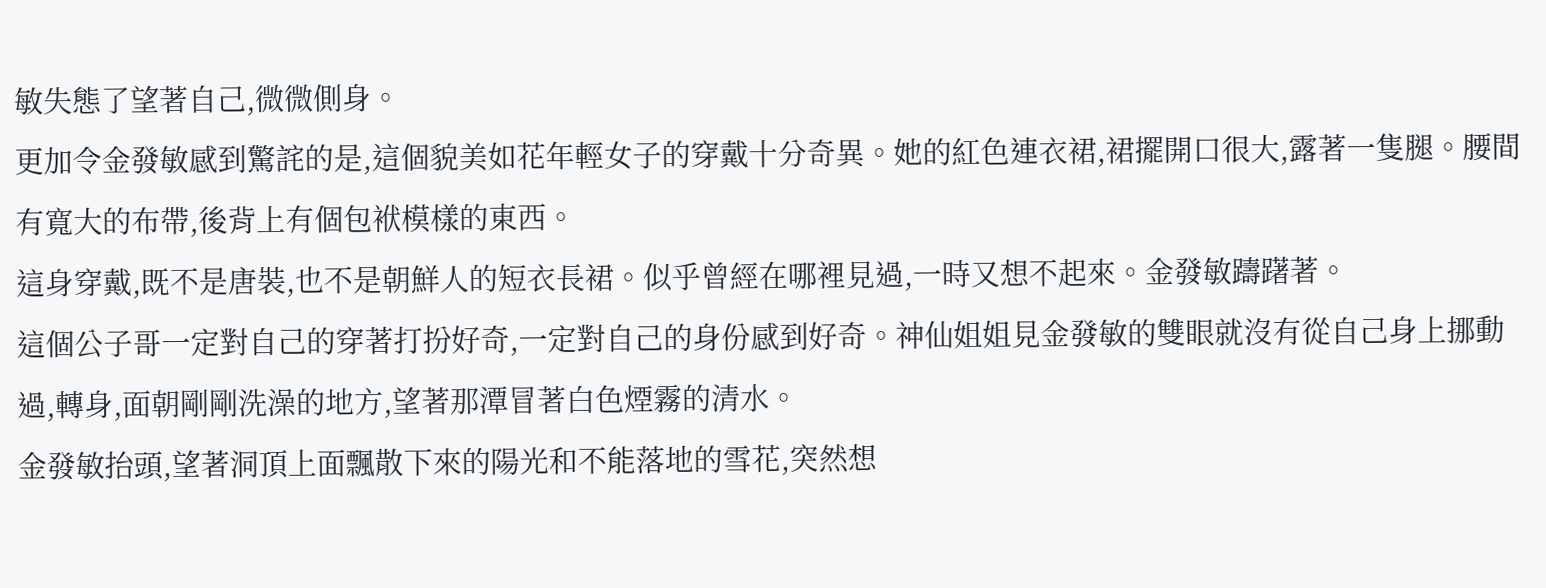敏失態了望著自己,微微側身。
更加令金發敏感到驚詫的是,這個貌美如花年輕女子的穿戴十分奇異。她的紅色連衣裙,裙擺開口很大,露著一隻腿。腰間有寬大的布帶,後背上有個包袱模樣的東西。
這身穿戴,既不是唐裝,也不是朝鮮人的短衣長裙。似乎曾經在哪裡見過,一時又想不起來。金發敏躊躇著。
這個公子哥一定對自己的穿著打扮好奇,一定對自己的身份感到好奇。神仙姐姐見金發敏的雙眼就沒有從自己身上挪動過,轉身,面朝剛剛洗澡的地方,望著那潭冒著白色煙霧的清水。
金發敏抬頭,望著洞頂上面飄散下來的陽光和不能落地的雪花,突然想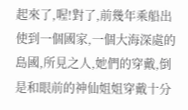起來了,喔!對了,前幾年乘船出使到一個國家,一個大海深處的島國,所見之人,她們的穿戴,倒是和眼前的神仙姐姐穿戴十分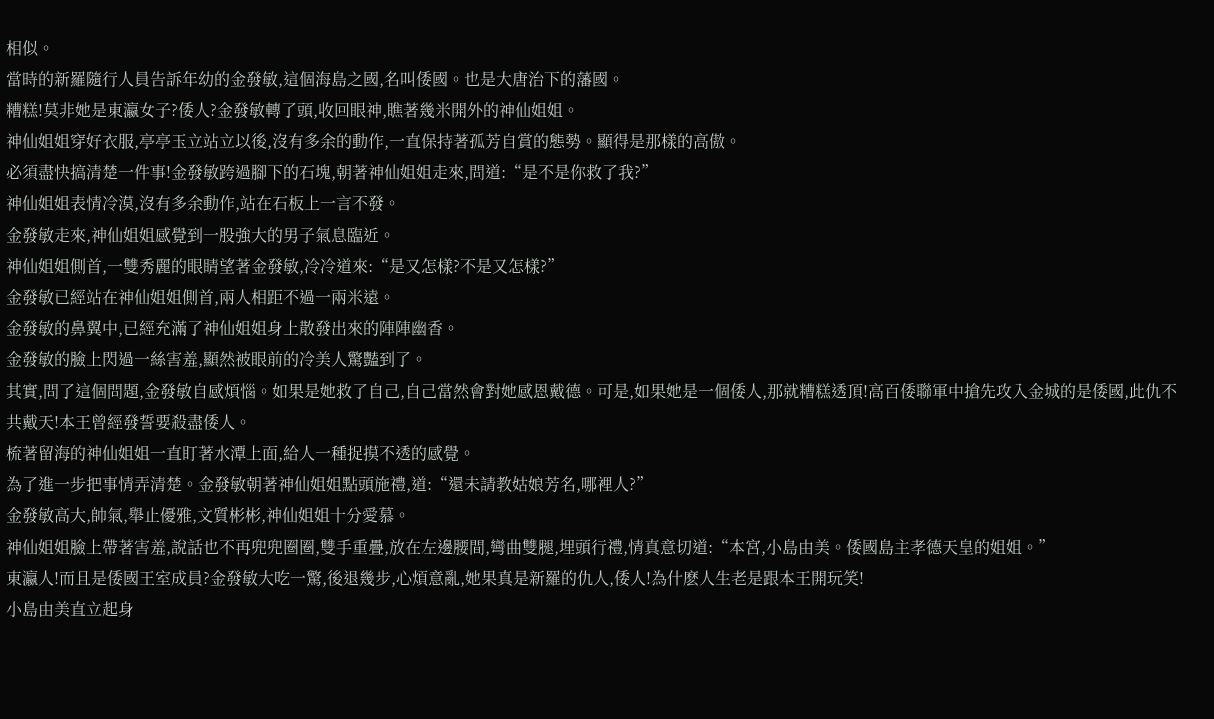相似。
當時的新羅隨行人員告訴年幼的金發敏,這個海島之國,名叫倭國。也是大唐治下的藩國。
糟糕!莫非她是東瀛女子?倭人?金發敏轉了頭,收回眼神,瞧著幾米開外的神仙姐姐。
神仙姐姐穿好衣服,亭亭玉立站立以後,沒有多余的動作,一直保持著孤芳自賞的態勢。顯得是那樣的高傲。
必須盡快搞清楚一件事!金發敏跨過腳下的石塊,朝著神仙姐姐走來,問道:“是不是你救了我?”
神仙姐姐表情冷漠,沒有多余動作,站在石板上一言不發。
金發敏走來,神仙姐姐感覺到一股強大的男子氣息臨近。
神仙姐姐側首,一雙秀麗的眼睛望著金發敏,冷冷道來:“是又怎樣?不是又怎樣?”
金發敏已經站在神仙姐姐側首,兩人相距不過一兩米遠。
金發敏的鼻翼中,已經充滿了神仙姐姐身上散發出來的陣陣幽香。
金發敏的臉上閃過一絲害羞,顯然被眼前的冷美人驚豔到了。
其實,問了這個問題,金發敏自感煩惱。如果是她救了自己,自己當然會對她感恩戴德。可是,如果她是一個倭人,那就糟糕透頂!高百倭聯軍中搶先攻入金城的是倭國,此仇不共戴天!本王曾經發誓要殺盡倭人。
梳著留海的神仙姐姐一直盯著水潭上面,給人一種捉摸不透的感覺。
為了進一步把事情弄清楚。金發敏朝著神仙姐姐點頭施禮,道:“還未請教姑娘芳名,哪裡人?”
金發敏高大,帥氣,舉止優雅,文質彬彬,神仙姐姐十分愛慕。
神仙姐姐臉上帶著害羞,說話也不再兜兜圈圈,雙手重疊,放在左邊腰間,彎曲雙腿,埋頭行禮,情真意切道:“本宮,小島由美。倭國島主孝德天皇的姐姐。”
東瀛人!而且是倭國王室成員?金發敏大吃一驚,後退幾步,心煩意亂,她果真是新羅的仇人,倭人!為什麽人生老是跟本王開玩笑!
小島由美直立起身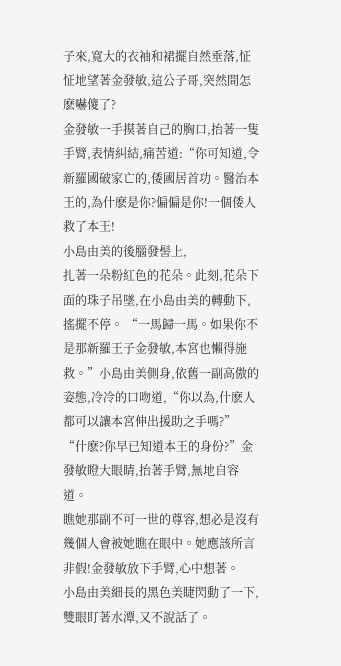子來,寬大的衣袖和裙擺自然垂落,怔怔地望著金發敏,這公子哥,突然間怎麽嚇傻了?
金發敏一手摸著自己的胸口,抬著一隻手臂,表情糾結,痛苦道:“你可知道,令新羅國破家亡的,倭國居首功。醫治本王的,為什麽是你?偏偏是你!一個倭人救了本王!
小島由美的後腦發髻上,
扎著一朵粉紅色的花朵。此刻,花朵下面的珠子吊墜,在小島由美的轉動下,搖擺不停。 “一馬歸一馬。如果你不是那新羅王子金發敏,本宮也懶得施救。”小島由美側身,依舊一副高傲的姿態,冷冷的口吻道,“你以為,什麽人都可以讓本宮伸出援助之手嗎?”
“什麽?你早已知道本王的身份?”金發敏瞪大眼睛,抬著手臂,無地自容道。
瞧她那副不可一世的尊容,想必是沒有幾個人會被她瞧在眼中。她應該所言非假!金發敏放下手臂,心中想著。
小島由美細長的黑色美睫閃動了一下,雙眼盯著水潭,又不說話了。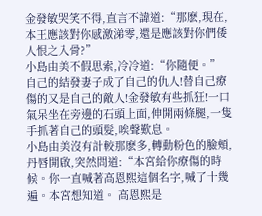金發敏哭笑不得,直言不諱道:“那麽,現在,本王應該對你感激涕零,還是應該對你們倭人恨之入骨?”
小島由美不假思索,冷冷道:“你隨便。”
自己的結發妻子成了自己的仇人!替自己療傷的又是自己的敵人!金發敏有些抓狂!一口氣呆坐在旁邊的石頭上面,伸開兩條腿,一隻手抓著自己的頭髮,唉聲歎息。
小島由美沒有計較那麽多,轉動粉色的臉頰,丹唇開啟,突然問道:“本宮給你療傷的時候。你一直喊著高恩熙這個名字,喊了十幾遍。本宮想知道。 高恩熙是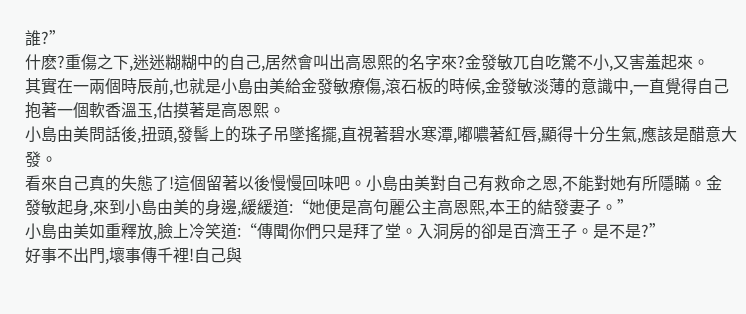誰?”
什麽?重傷之下,迷迷糊糊中的自己,居然會叫出高恩熙的名字來?金發敏兀自吃驚不小,又害羞起來。
其實在一兩個時辰前,也就是小島由美給金發敏療傷,滾石板的時候,金發敏淡薄的意識中,一直覺得自己抱著一個軟香溫玉,估摸著是高恩熙。
小島由美問話後,扭頭,發髻上的珠子吊墜搖擺,直視著碧水寒潭,嘟噥著紅唇,顯得十分生氣,應該是醋意大發。
看來自己真的失態了!這個留著以後慢慢回味吧。小島由美對自己有救命之恩,不能對她有所隱瞞。金發敏起身,來到小島由美的身邊,緩緩道:“她便是高句麗公主高恩熙,本王的結發妻子。”
小島由美如重釋放,臉上冷笑道:“傳聞你們只是拜了堂。入洞房的卻是百濟王子。是不是?”
好事不出門,壞事傳千裡!自己與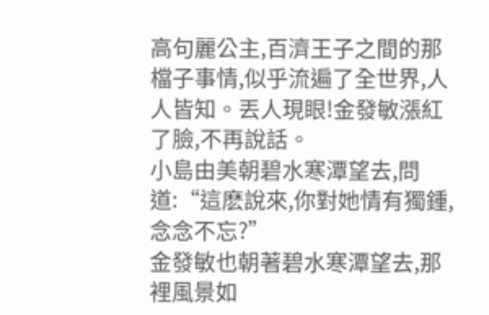高句麗公主,百濟王子之間的那檔子事情,似乎流遍了全世界,人人皆知。丟人現眼!金發敏漲紅了臉,不再說話。
小島由美朝碧水寒潭望去,問道:“這麽說來,你對她情有獨鍾,念念不忘?”
金發敏也朝著碧水寒潭望去,那裡風景如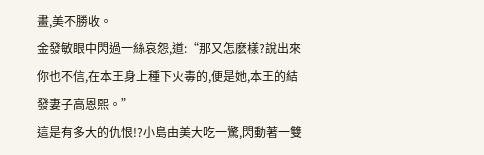畫,美不勝收。
金發敏眼中閃過一絲哀怨,道:“那又怎麽樣?說出來你也不信,在本王身上種下火毒的,便是她,本王的結發妻子高恩熙。”
這是有多大的仇恨!?小島由美大吃一驚,閃動著一雙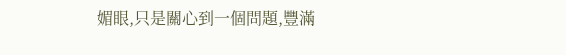媚眼,只是關心到一個問題,豐滿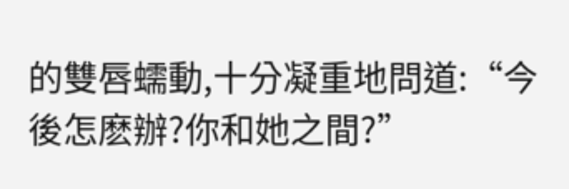的雙唇蠕動,十分凝重地問道:“今後怎麽辦?你和她之間?”